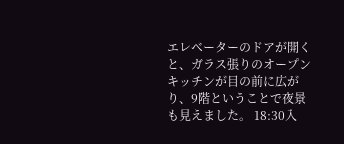エレベーターのドアが開くと、ガラス張りのオープンキッチンが目の前に広がり、9階ということで夜景も見えました。 18:30入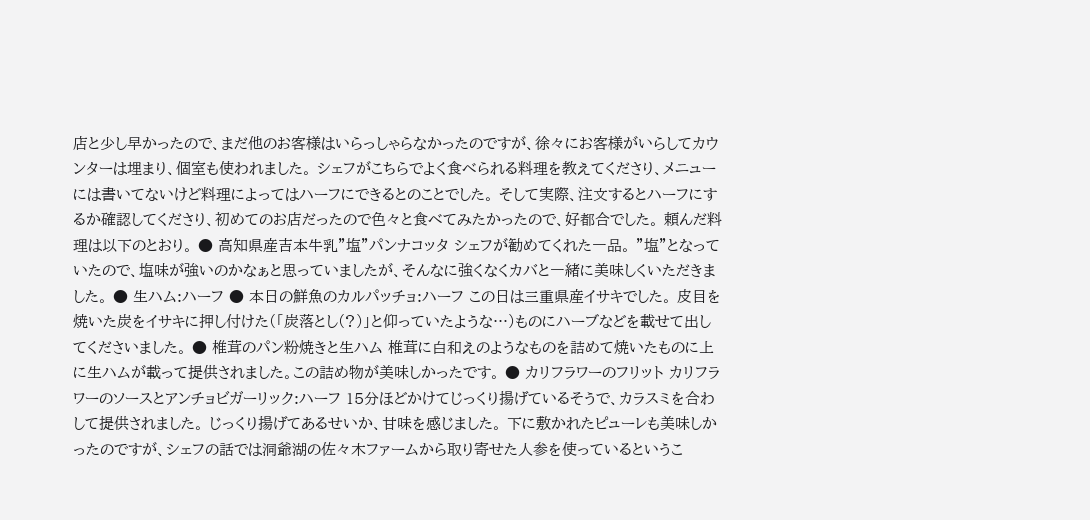店と少し早かったので、まだ他のお客様はいらっしゃらなかったのですが、徐々にお客様がいらしてカウンターは埋まり、個室も使われました。 シェフがこちらでよく食べられる料理を教えてくださり、メニューには書いてないけど料理によってはハーフにできるとのことでした。 そして実際、注文するとハーフにするか確認してくださり、初めてのお店だったので色々と食べてみたかったので、好都合でした。 頼んだ料理は以下のとおり。 ● 高知県産吉本牛乳”塩”パンナコッタ シェフが勧めてくれた一品。 ”塩”となっていたので、塩味が強いのかなぁと思っていましたが、そんなに強くなくカバと一緒に美味しくいただきました。 ● 生ハム:ハーフ ● 本日の鮮魚のカルパッチョ:ハーフ この日は三重県産イサキでした。 皮目を焼いた炭をイサキに押し付けた(「炭落とし(?)」と仰っていたような…)ものにハーブなどを載せて出してくださいました。 ● 椎茸のパン粉焼きと生ハム 椎茸に白和えのようなものを詰めて焼いたものに上に生ハムが載って提供されました。この詰め物が美味しかったです。 ● カリフラワーのフリット カリフラワーのソースとアンチョビガーリック:ハーフ 15分ほどかけてじっくり揚げているそうで、カラスミを合わして提供されました。 じっくり揚げてあるせいか、甘味を感じました。 下に敷かれたピューレも美味しかったのですが、シェフの話では洞爺湖の佐々木ファームから取り寄せた人参を使っているというこ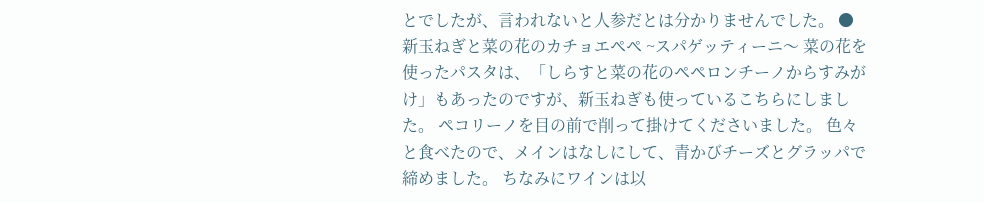とでしたが、言われないと人参だとは分かりませんでした。 ● 新玉ねぎと菜の花のカチョエペペ ~スパゲッティーニ〜 菜の花を使ったパスタは、「しらすと菜の花のペペロンチーノからすみがけ」もあったのですが、新玉ねぎも使っているこちらにしました。 ペコリーノを目の前で削って掛けてくださいました。 色々と食べたので、メインはなしにして、青かびチーズとグラッパで締めました。 ちなみにワインは以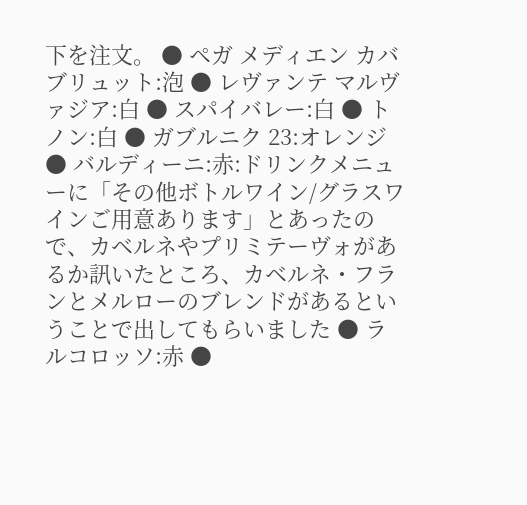下を注文。 ● ペガ メディエン カバ ブリュット:泡 ● レヴァンテ マルヴァジア:白 ● スパイバレー:白 ● トノン:白 ● ガブルニク 23:オレンジ ● バルディーニ:赤:ドリンクメニューに「その他ボトルワイン/グラスワインご用意あります」とあったので、カベルネやプリミテーヴォがあるか訊いたところ、カベルネ・フランとメルローのブレンドがあるということで出してもらいました ● ラルコロッソ:赤 ●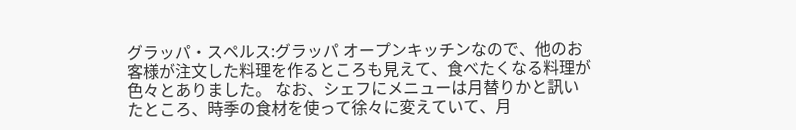グラッパ・スペルス:グラッパ オープンキッチンなので、他のお客様が注文した料理を作るところも見えて、食べたくなる料理が色々とありました。 なお、シェフにメニューは月替りかと訊いたところ、時季の食材を使って徐々に変えていて、月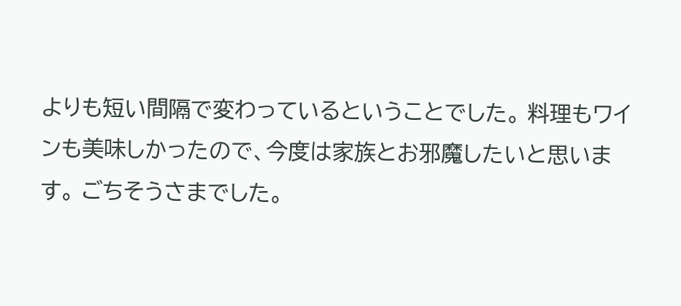よりも短い間隔で変わっているということでした。 料理もワインも美味しかったので、今度は家族とお邪魔したいと思います。 ごちそうさまでした。